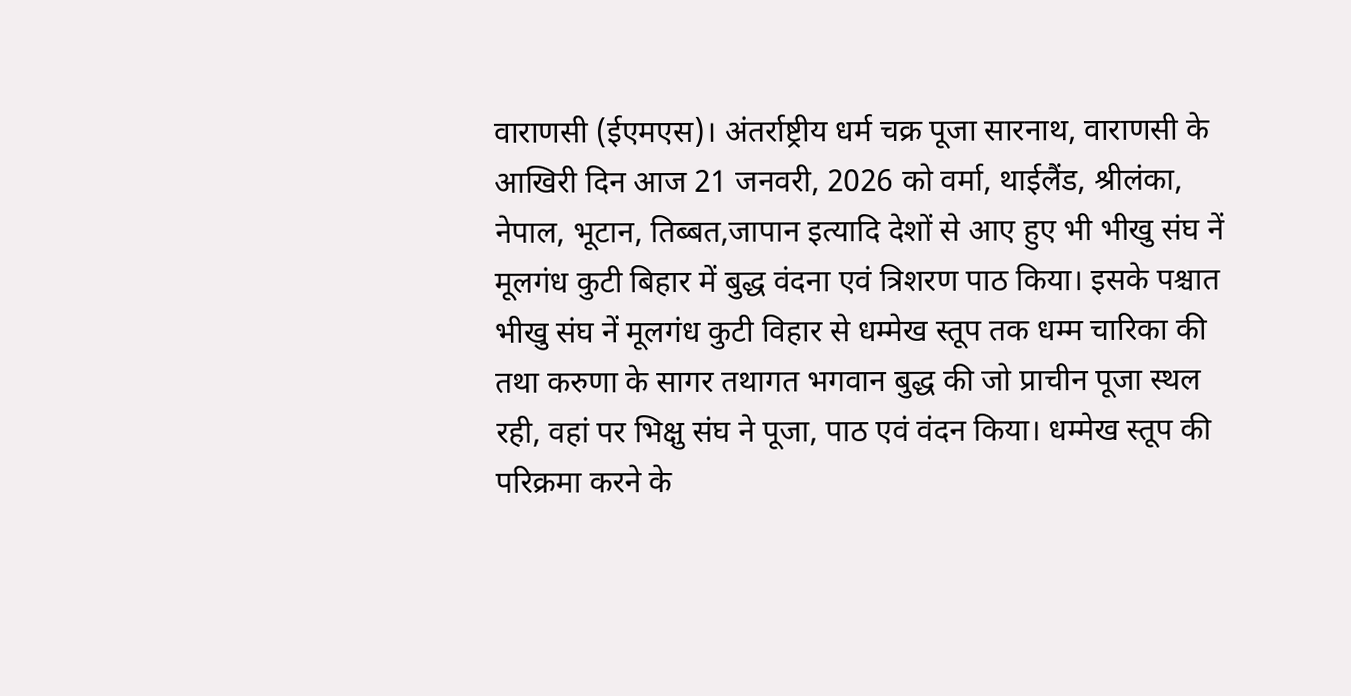वाराणसी (ईएमएस)। अंतर्राष्ट्रीय धर्म चक्र पूजा सारनाथ, वाराणसी के आखिरी दिन आज 21 जनवरी, 2026 को वर्मा, थाईलैंड, श्रीलंका, नेपाल, भूटान, तिब्बत,जापान इत्यादि देशों से आए हुए भी भीखु संघ नें मूलगंध कुटी बिहार में बुद्ध वंदना एवं त्रिशरण पाठ किया। इसके पश्चात भीखु संघ नें मूलगंध कुटी विहार से धम्मेख स्तूप तक धम्म चारिका की तथा करुणा के सागर तथागत भगवान बुद्ध की जो प्राचीन पूजा स्थल रही, वहां पर भिक्षु संघ ने पूजा, पाठ एवं वंदन किया। धम्मेख स्तूप की परिक्रमा करने के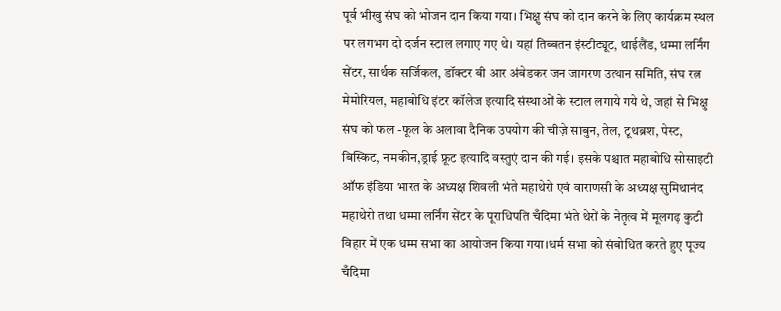पूर्व भीखु संघ को भोजन दान किया गया। भिक्षु संघ को दान करने के लिए कार्यक्रम स्थल पर लगभग दो दर्जन स्टाल लगाए गए थे। यहां तिब्बतन इंस्टीट्यूट, थाईलैंड, धम्मा लर्निंग सेंटर, सार्थक सर्जिकल, डॉक्टर बी आर अंबेडकर जन जागरण उत्थान समिति, संघ रत्न मेमोरियल, महाबोधि इंटर कॉलेज इत्यादि संस्थाओं के स्टाल लगाये गये थे, जहां से भिक्षु संघ को फल -फूल के अलावा दैनिक उपयोग की चीज़े साबुन, तेल, टूथब्रश, पेस्ट, बिस्किट, नमकीन,ड्राई फ्रूट इत्यादि वस्तुएं दान की गई। इसके पश्चात महाबोधि सोसाइटी ऑफ इंडिया भारत के अध्यक्ष शिवली भंते महाथेरो एवं वाराणसी के अध्यक्ष सुमिथानंद महाथेरो तथा धम्मा लर्निंग सेंटर के पूराधिपति चँदिमा भंते थेरों के नेतृत्व में मूलगढ़ कुटी विहार में एक धम्म सभा का आयोजन किया गया।धर्म सभा को संबोधित करते हुए पूज्य चँदिमा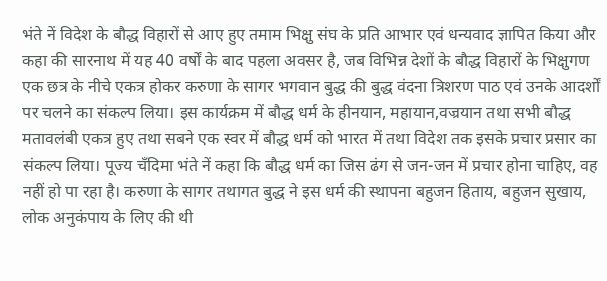भंते नें विदेश के बौद्ध विहारों से आए हुए तमाम भिक्षु संघ के प्रति आभार एवं धन्यवाद ज्ञापित किया और कहा की सारनाथ में यह 40 वर्षों के बाद पहला अवसर है, जब विभिन्न देशों के बौद्ध विहारों के भिक्षुगण एक छत्र के नीचे एकत्र होकर करुणा के सागर भगवान बुद्ध की बुद्ध वंदना त्रिशरण पाठ एवं उनके आदर्शों पर चलने का संकल्प लिया। इस कार्यक्रम में बौद्ध धर्म के हीनयान, महायान,वज्रयान तथा सभी बौद्ध मतावलंबी एकत्र हुए तथा सबने एक स्वर में बौद्ध धर्म को भारत में तथा विदेश तक इसके प्रचार प्रसार का संकल्प लिया। पूज्य चँदिमा भंते नें कहा कि बौद्ध धर्म का जिस ढंग से जन-जन में प्रचार होना चाहिए, वह नहीं हो पा रहा है। करुणा के सागर तथागत बुद्ध ने इस धर्म की स्थापना बहुजन हिताय, बहुजन सुखाय, लोक अनुकंपाय के लिए की थी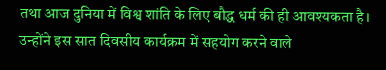तथा आज दुनिया में विश्व शांति के लिए बौद्ध धर्म की ही आवश्यकता है। उन्होंने इस सात दिवसीय कार्यक्रम में सहयोग करने वाले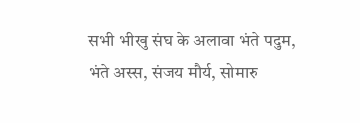सभी भीखु संघ के अलावा भंते पदुम, भंते अस्स, संजय मौर्य, सोमारु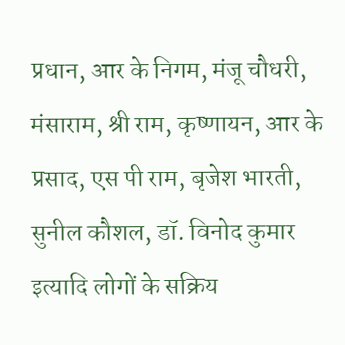प्रधान, आर के निगम, मंजू चौधरी, मंसाराम, श्री राम, कृष्णायन, आर के प्रसाद, एस पी राम, बृजेश भारती, सुनील कौशल, डॉ. विनोद कुमार इत्यादि लोगों के सक्रिय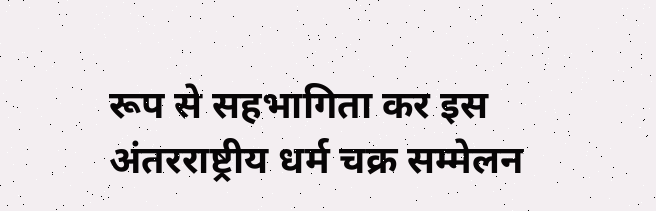रूप से सहभागिता कर इस अंतरराष्ट्रीय धर्म चक्र सम्मेलन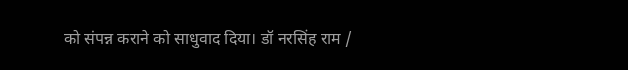को संपन्न कराने को साधुवाद दिया। डॉ नरसिंह राम /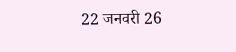22 जनवरी 26